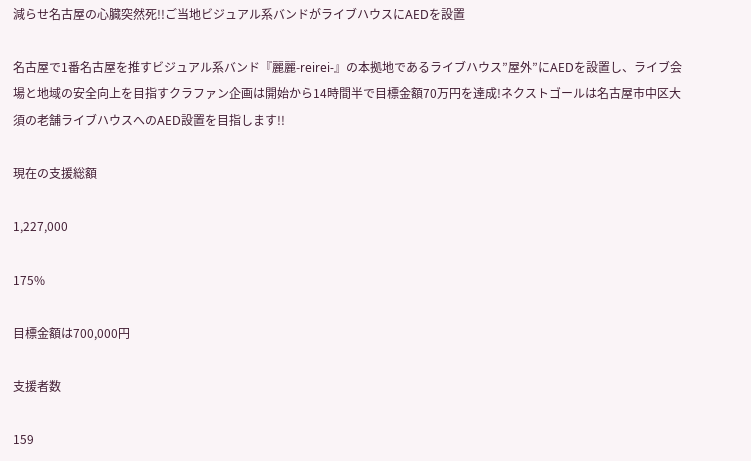減らせ名古屋の心臓突然死!!ご当地ビジュアル系バンドがライブハウスにAEDを設置

名古屋で1番名古屋を推すビジュアル系バンド『麗麗-reirei-』の本拠地であるライブハウス”屋外”にAEDを設置し、ライブ会場と地域の安全向上を目指すクラファン企画は開始から14時間半で目標金額70万円を達成!ネクストゴールは名古屋市中区大須の老舗ライブハウスへのAED設置を目指します!!

現在の支援総額

1,227,000

175%

目標金額は700,000円

支援者数

159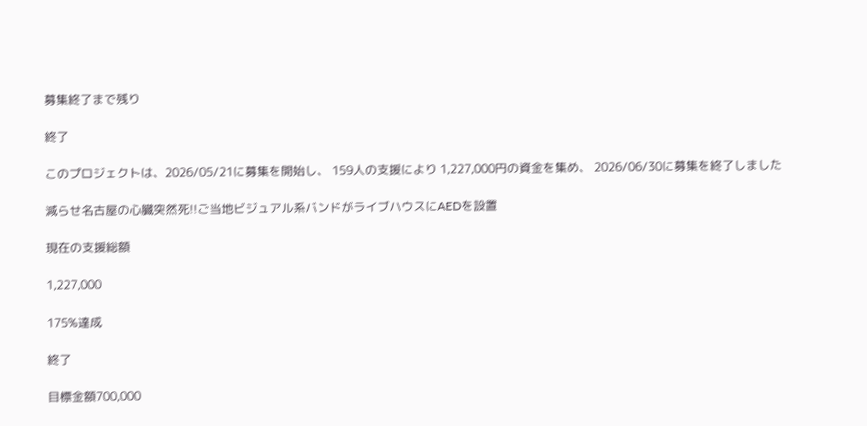募集終了まで残り

終了

このプロジェクトは、2026/05/21に募集を開始し、 159人の支援により 1,227,000円の資金を集め、 2026/06/30に募集を終了しました

減らせ名古屋の心臓突然死!!ご当地ビジュアル系バンドがライブハウスにAEDを設置

現在の支援総額

1,227,000

175%達成

終了

目標金額700,000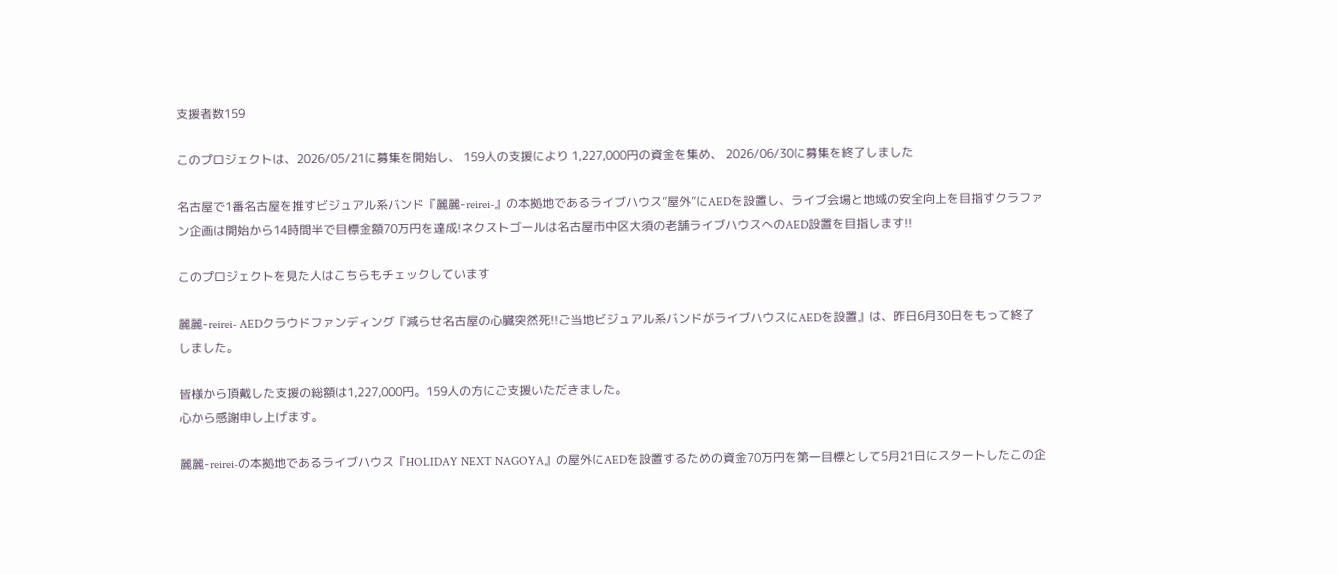支援者数159

このプロジェクトは、2026/05/21に募集を開始し、 159人の支援により 1,227,000円の資金を集め、 2026/06/30に募集を終了しました

名古屋で1番名古屋を推すビジュアル系バンド『麗麗-reirei-』の本拠地であるライブハウス”屋外”にAEDを設置し、ライブ会場と地域の安全向上を目指すクラファン企画は開始から14時間半で目標金額70万円を達成!ネクストゴールは名古屋市中区大須の老舗ライブハウスへのAED設置を目指します!!

このプロジェクトを見た人はこちらもチェックしています

麗麗-reirei- AEDクラウドファンディング『減らせ名古屋の心臓突然死!!ご当地ビジュアル系バンドがライブハウスにAEDを設置』は、昨日6月30日をもって終了しました。

皆様から頂戴した支援の総額は1,227,000円。159人の方にご支援いただきました。
心から感謝申し上げます。

麗麗-reirei-の本拠地であるライブハウス『HOLIDAY NEXT NAGOYA』の屋外にAEDを設置するための資金70万円を第一目標として5月21日にスタートしたこの企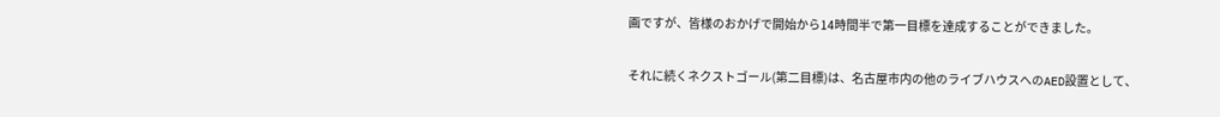画ですが、皆様のおかげで開始から14時間半で第一目標を達成することができました。

それに続くネクストゴール(第二目標)は、名古屋市内の他のライブハウスへのAED設置として、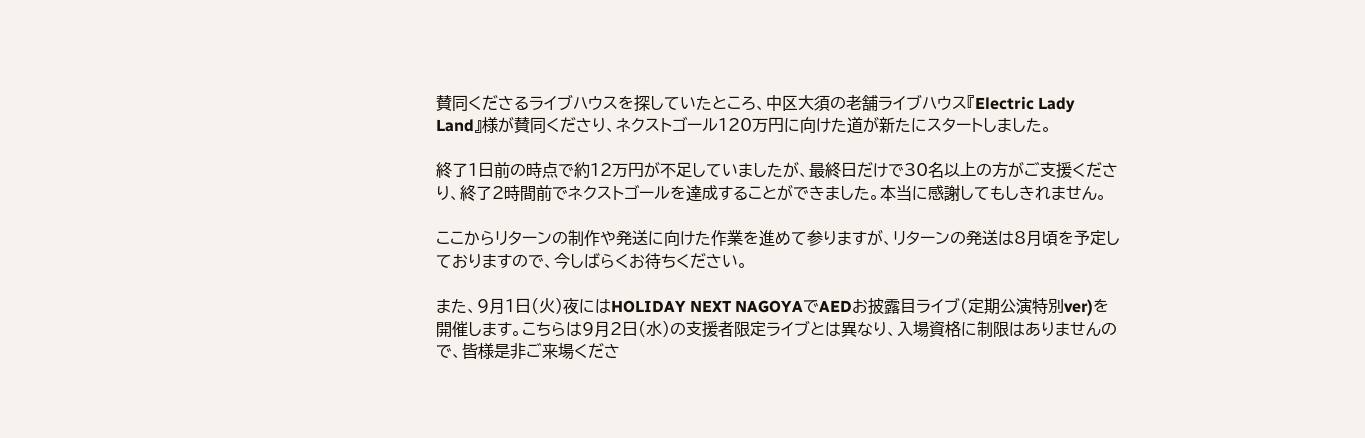賛同くださるライブハウスを探していたところ、中区大須の老舗ライブハウス『Electric Lady Land』様が賛同くださり、ネクストゴール120万円に向けた道が新たにスタートしました。

終了1日前の時点で約12万円が不足していましたが、最終日だけで30名以上の方がご支援くださり、終了2時間前でネクストゴールを達成することができました。本当に感謝してもしきれません。

ここからリターンの制作や発送に向けた作業を進めて参りますが、リターンの発送は8月頃を予定しておりますので、今しばらくお待ちください。

また、9月1日(火)夜にはHOLIDAY NEXT NAGOYAでAEDお披露目ライブ(定期公演特別ver)を開催します。こちらは9月2日(水)の支援者限定ライブとは異なり、入場資格に制限はありませんので、皆様是非ご来場くださ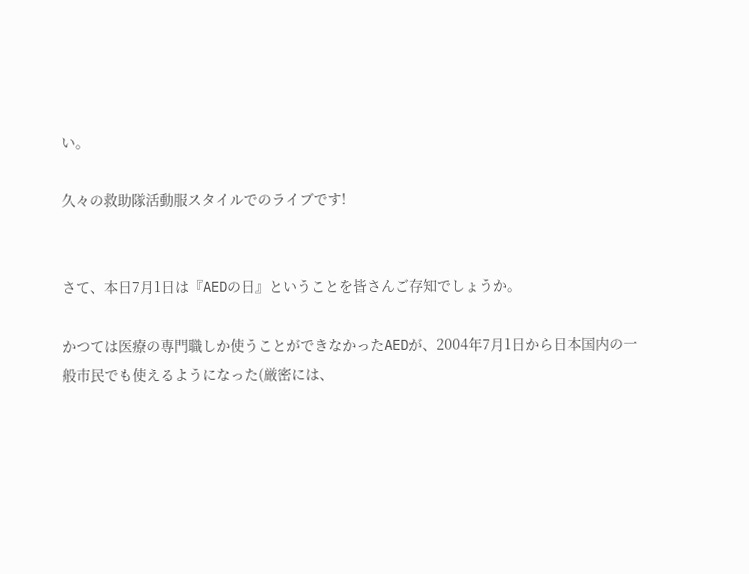い。

久々の救助隊活動服スタイルでのライブです!


さて、本日7月1日は『AEDの日』ということを皆さんご存知でしょうか。

かつては医療の専門職しか使うことができなかったAEDが、2004年7月1日から日本国内の一般市民でも使えるようになった(厳密には、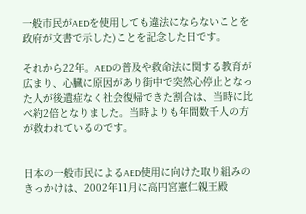一般市民がAEDを使用しても違法にならないことを政府が文書で示した)ことを記念した日です。

それから22年。AEDの普及や救命法に関する教育が広まり、心臓に原因があり街中で突然心停止となった人が後遺症なく社会復帰できた割合は、当時に比べ約2倍となりました。当時よりも年間数千人の方が救われているのです。


日本の一般市民によるAED使用に向けた取り組みのきっかけは、2002年11月に高円宮憲仁親王殿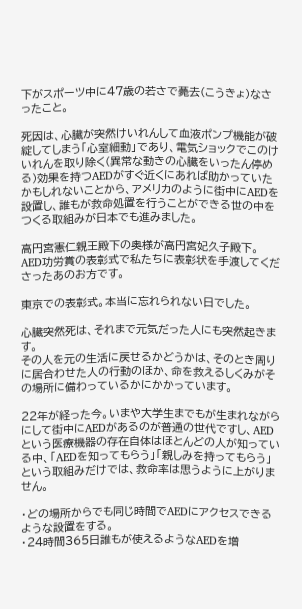下がスポーツ中に47歳の若さで薨去(こうきょ)なさったこと。

死因は、心臓が突然けいれんして血液ポンプ機能が破綻してしまう「心室細動」であり、電気ショックでこのけいれんを取り除く(異常な動きの心臓をいったん停める)効果を持つAEDがすぐ近くにあれば助かっていたかもしれないことから、アメリカのように街中にAEDを設置し、誰もが救命処置を行うことができる世の中をつくる取組みが日本でも進みました。

高円宮憲仁親王殿下の奥様が高円宮妃久子殿下。
AED功労賞の表彰式で私たちに表彰状を手渡してくださったあのお方です。

東京での表彰式。本当に忘れられない日でした。

心臓突然死は、それまで元気だった人にも突然起きます。
その人を元の生活に戻せるかどうかは、そのとき周りに居合わせた人の行動のほか、命を救えるしくみがその場所に備わっているかにかかっています。

22年が経った今。いまや大学生までもが生まれながらにして街中にAEDがあるのが普通の世代ですし、AEDという医療機器の存在自体はほとんどの人が知っている中、「AEDを知ってもらう」「親しみを持ってもらう」という取組みだけでは、救命率は思うように上がりません。

・どの場所からでも同じ時間でAEDにアクセスできるような設置をする。
・24時間365日誰もが使えるようなAEDを増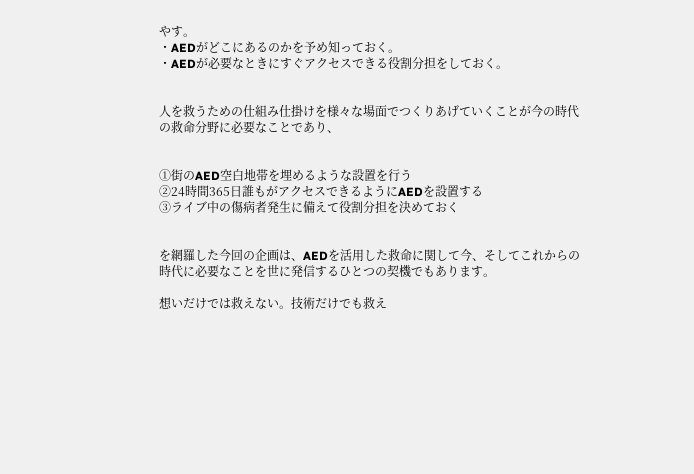やす。
・AEDがどこにあるのかを予め知っておく。
・AEDが必要なときにすぐアクセスできる役割分担をしておく。


人を救うための仕組み仕掛けを様々な場面でつくりあげていくことが今の時代の救命分野に必要なことであり、


①街のAED空白地帯を埋めるような設置を行う
②24時間365日誰もがアクセスできるようにAEDを設置する
③ライブ中の傷病者発生に備えて役割分担を決めておく


を網羅した今回の企画は、AEDを活用した救命に関して今、そしてこれからの時代に必要なことを世に発信するひとつの契機でもあります。

想いだけでは救えない。技術だけでも救え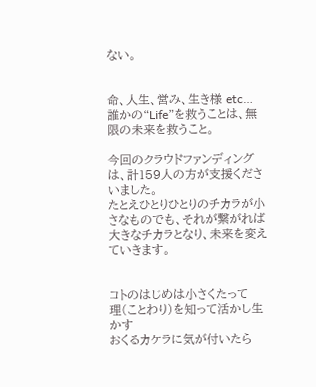ない。


命、人生、営み、生き様 etc…
誰かの“Life”を救うことは、無限の未来を救うこと。

今回のクラウドファンディングは、計159人の方が支援くださいました。
たとえひとりひとりのチカラが小さなものでも、それが繋がれば大きなチカラとなり、未来を変えていきます。


コトのはじめは小さくたって
理(ことわり)を知って活かし生かす
おくるカケラに気が付いたら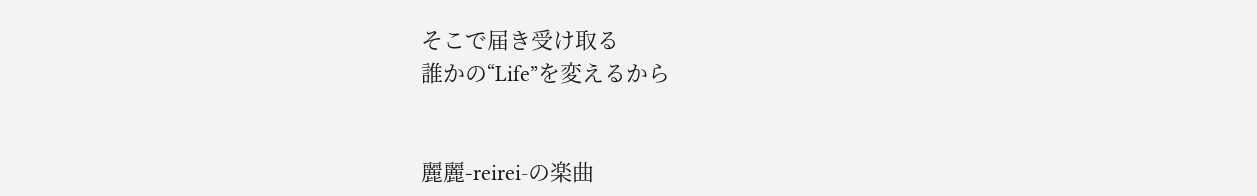そこで届き受け取る
誰かの“Life”を変えるから


麗麗-reirei-の楽曲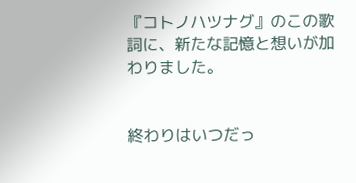『コトノハツナグ』のこの歌詞に、新たな記憶と想いが加わりました。


終わりはいつだっ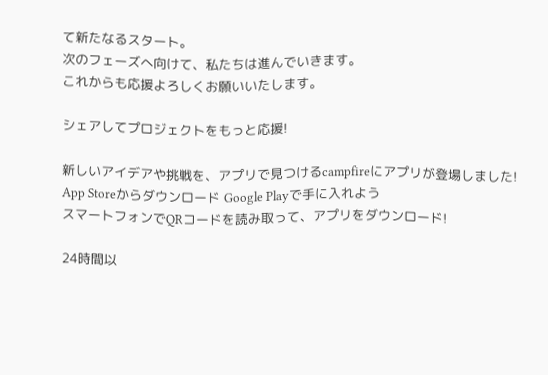て新たなるスタート。
次のフェーズへ向けて、私たちは進んでいきます。
これからも応援よろしくお願いいたします。

シェアしてプロジェクトをもっと応援!

新しいアイデアや挑戦を、アプリで見つけるcampfireにアプリが登場しました!
App Storeからダウンロード Google Playで手に入れよう
スマートフォンでQRコードを読み取って、アプリをダウンロード!

24時間以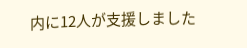内に12人が支援しました